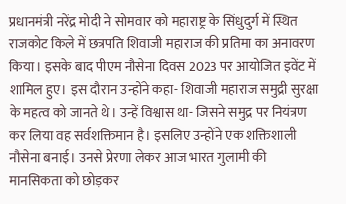प्रधानमंत्री नरेंद्र मोदी ने सोमवार को महाराष्ट्र के सिंधुदुर्ग में स्थित राजकोट किले में छत्रपति शिवाजी महाराज की प्रतिमा का अनावरण किया। इसके बाद पीएम नौसेना दिवस 2023 पर आयोजित इवेंट में शामिल हुए। इस दौरान उन्होंने कहा- शिवाजी महाराज समुद्री सुरक्षा के महत्व को जानते थे। उन्हें विश्वास था- जिसने समुद्र पर नियंत्रण कर लिया वह सर्वशक्तिमान है। इसलिए उन्होंने एक शक्तिशाली नौसेना बनाई। उनसे प्रेरणा लेकर आज भारत गुलामी की मानसिकता को छोड़कर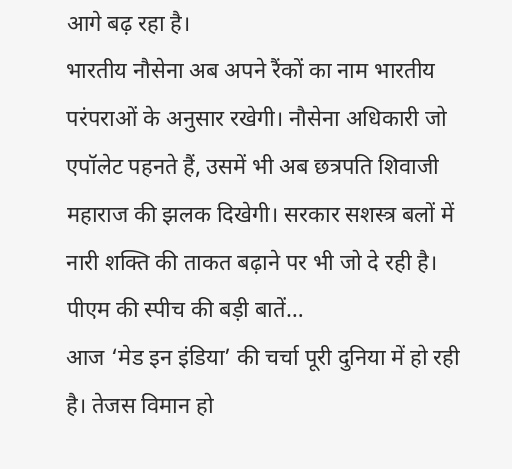आगे बढ़ रहा है।
भारतीय नौसेना अब अपने रैंकों का नाम भारतीय परंपराओं के अनुसार रखेगी। नौसेना अधिकारी जो एपॉलेट पहनते हैं, उसमें भी अब छत्रपति शिवाजी महाराज की झलक दिखेगी। सरकार सशस्त्र बलों में नारी शक्ति की ताकत बढ़ाने पर भी जो दे रही है।
पीएम की स्पीच की बड़ी बातें…
आज ‘मेड इन इंडिया’ की चर्चा पूरी दुनिया में हो रही है। तेजस विमान हो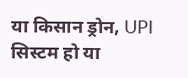या किसान ड्रोन, UPI सिस्टम हो या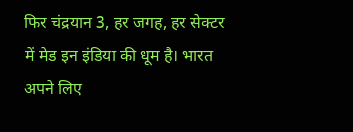फिर चंद्रयान 3, हर जगह, हर सेक्टर में मेड इन इंडिया की धूम है। भारत अपने लिए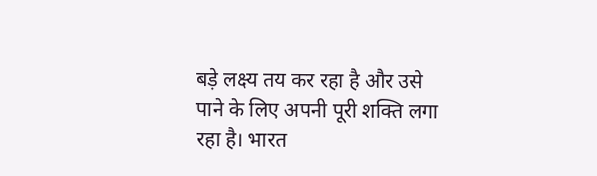बड़े लक्ष्य तय कर रहा है और उसे पाने के लिए अपनी पूरी शक्ति लगा रहा है। भारत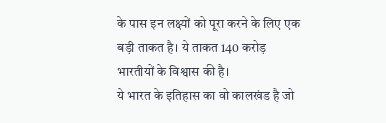के पास इन लक्ष्यों को पूरा करने के लिए एक बड़ी ताकत है। ये ताकत 140 करोड़ भारतीयों के विश्वास की है।
ये भारत के इतिहास का वो कालखंड है जो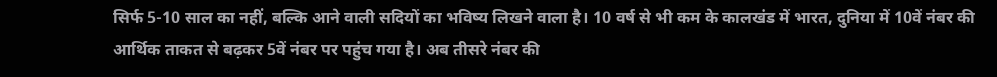सिर्फ 5-10 साल का नहीं, बल्कि आने वाली सदियों का भविष्य लिखने वाला है। 10 वर्ष से भी कम के कालखंड में भारत, दुनिया में 10वें नंबर की आर्थिक ताकत से बढ़कर 5वें नंबर पर पहुंच गया है। अब तीसरे नंबर की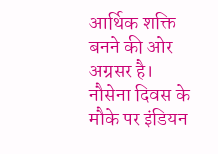आर्थिक शक्ति बनने की ओर अग्रसर है।
नौसेना दिवस के मौके पर इंडियन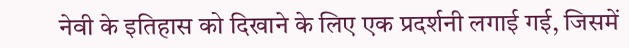नेवी के इतिहास को दिखाने के लिए एक प्रदर्शनी लगाई गई, जिसमें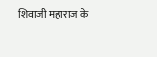शिवाजी महाराज के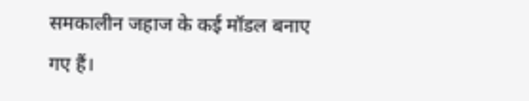समकालीन जहाज के कई मॉडल बनाए गए हैं।